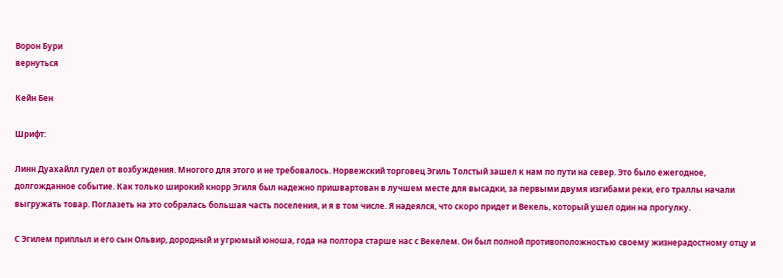Ворон Бури
вернуться

Кейн Бен

Шрифт:

Линн Дуахайлл гудел от возбуждения. Многого для этого и не требовалось. Норвежский торговец Эгиль Толстый зашел к нам по пути на север. Это было ежегодное, долгожданное событие. Как только широкий кнорр Эгиля был надежно пришвартован в лучшем месте для высадки, за первыми двумя изгибами реки, его траллы начали выгружать товар. Поглазеть на это собралась большая часть поселения, и я в том числе. Я надеялся, что скоро придет и Векель, который ушел один на прогулку.

С Эгилем приплыл и его сын Ольвир, дородный и угрюмый юноша, года на полтора старше нас с Векелем. Он был полной противоположностью своему жизнерадостному отцу и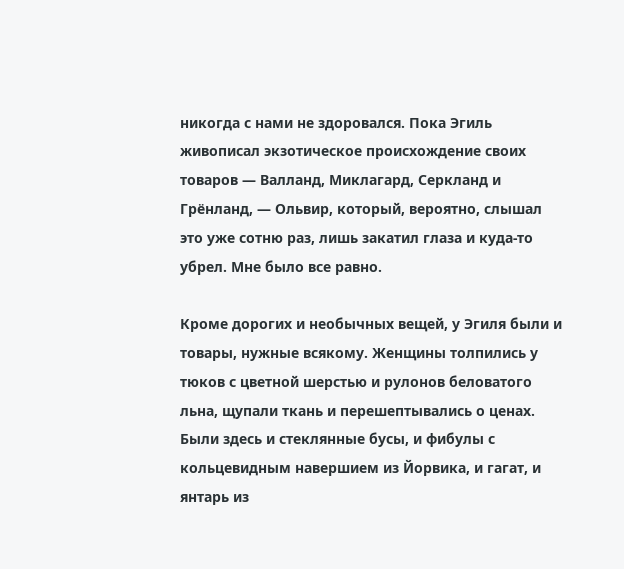никогда с нами не здоровался. Пока Эгиль живописал экзотическое происхождение своих товаров — Валланд, Миклагард, Серкланд и Грёнланд, — Ольвир, который, вероятно, слышал это уже сотню раз, лишь закатил глаза и куда-то убрел. Мне было все равно.

Кроме дорогих и необычных вещей, у Эгиля были и товары, нужные всякому. Женщины толпились у тюков с цветной шерстью и рулонов беловатого льна, щупали ткань и перешептывались о ценах. Были здесь и стеклянные бусы, и фибулы с кольцевидным навершием из Йорвика, и гагат, и янтарь из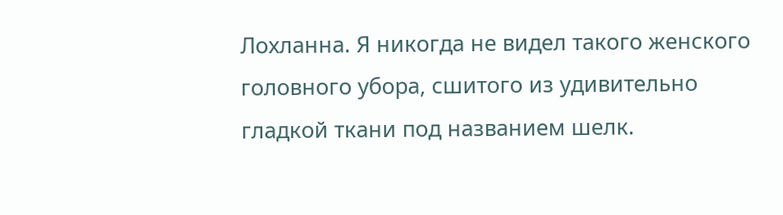Лохланна. Я никогда не видел такого женского головного убора, сшитого из удивительно гладкой ткани под названием шелк.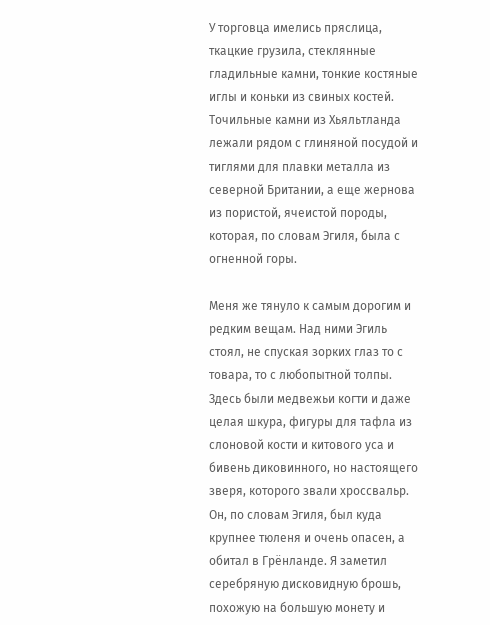У торговца имелись пряслица, ткацкие грузила, стеклянные гладильные камни, тонкие костяные иглы и коньки из свиных костей. Точильные камни из Хьяльтланда лежали рядом с глиняной посудой и тиглями для плавки металла из северной Британии, а еще жернова из пористой, ячеистой породы, которая, по словам Эгиля, была с огненной горы.

Меня же тянуло к самым дорогим и редким вещам. Над ними Эгиль стоял, не спуская зорких глаз то с товара, то с любопытной толпы. Здесь были медвежьи когти и даже целая шкура, фигуры для тафла из слоновой кости и китового уса и бивень диковинного, но настоящего зверя, которого звали хроссвальр. Он, по словам Эгиля, был куда крупнее тюленя и очень опасен, а обитал в Грёнланде. Я заметил серебряную дисковидную брошь, похожую на большую монету и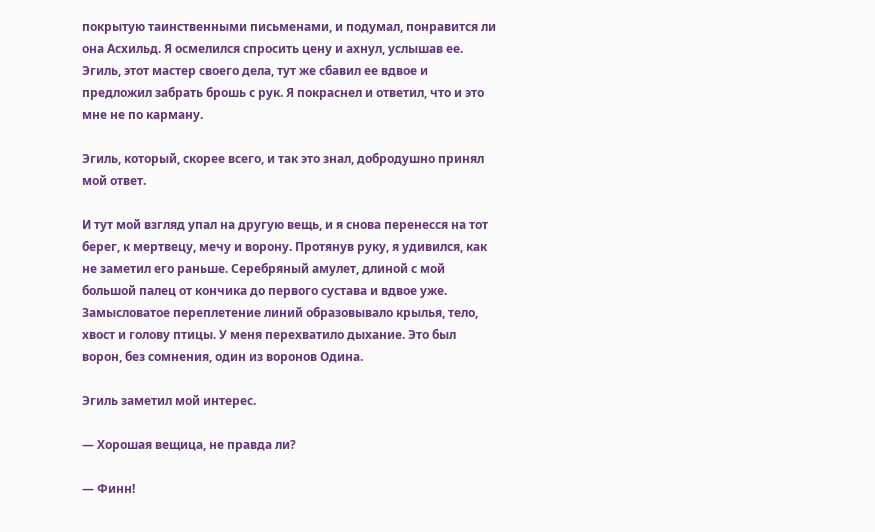покрытую таинственными письменами, и подумал, понравится ли она Асхильд. Я осмелился спросить цену и ахнул, услышав ее. Эгиль, этот мастер своего дела, тут же сбавил ее вдвое и предложил забрать брошь с рук. Я покраснел и ответил, что и это мне не по карману.

Эгиль, который, скорее всего, и так это знал, добродушно принял мой ответ.

И тут мой взгляд упал на другую вещь, и я снова перенесся на тот берег, к мертвецу, мечу и ворону. Протянув руку, я удивился, как не заметил его раньше. Серебряный амулет, длиной с мой большой палец от кончика до первого сустава и вдвое уже. Замысловатое переплетение линий образовывало крылья, тело, хвост и голову птицы. У меня перехватило дыхание. Это был ворон, без сомнения, один из воронов Одина.

Эгиль заметил мой интерес.

— Хорошая вещица, не правда ли?

— Финн!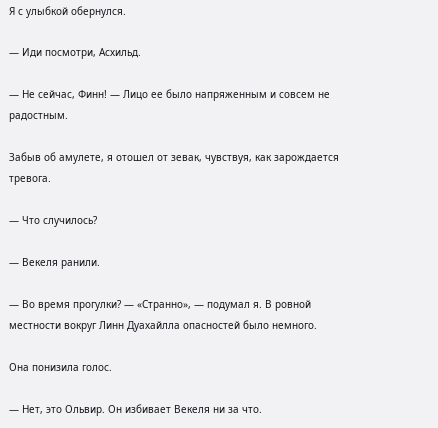Я с улыбкой обернулся.

— Иди посмотри, Асхильд.

— Не сейчас, Финн! — Лицо ее было напряженным и совсем не радостным.

Забыв об амулете, я отошел от зевак, чувствуя, как зарождается тревога.

— Что случилось?

— Векеля ранили.

— Во время прогулки? — «Странно», — подумал я. В ровной местности вокруг Линн Дуахайлла опасностей было немного.

Она понизила голос.

— Нет, это Ольвир. Он избивает Векеля ни за что.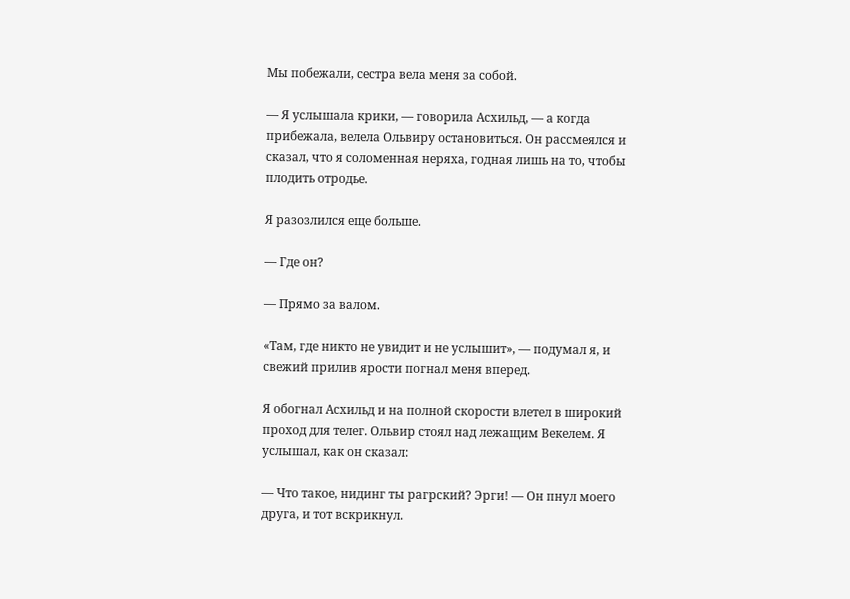Мы побежали, сестра вела меня за собой.

— Я услышала крики, — говорила Асхильд, — а когда прибежала, велела Ольвиру остановиться. Он рассмеялся и сказал, что я соломенная неряха, годная лишь на то, чтобы плодить отродье.

Я разозлился еще больше.

— Где он?

— Прямо за валом.

«Там, где никто не увидит и не услышит», — подумал я, и свежий прилив ярости погнал меня вперед.

Я обогнал Асхильд и на полной скорости влетел в широкий проход для телег. Ольвир стоял над лежащим Векелем. Я услышал, как он сказал:

— Что такое, нидинг ты рагрский? Эрги! — Он пнул моего друга, и тот вскрикнул.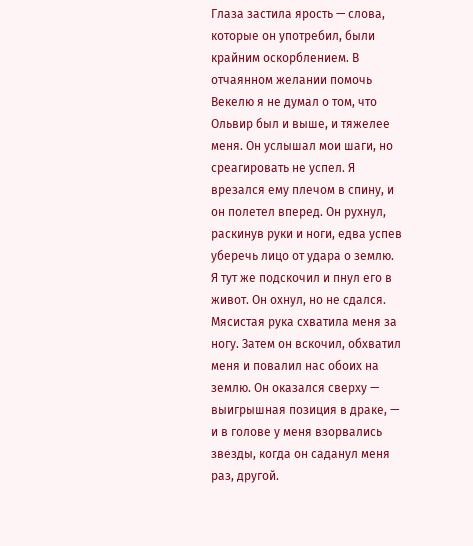Глаза застила ярость — слова, которые он употребил, были крайним оскорблением. В отчаянном желании помочь Векелю я не думал о том, что Ольвир был и выше, и тяжелее меня. Он услышал мои шаги, но среагировать не успел. Я врезался ему плечом в спину, и он полетел вперед. Он рухнул, раскинув руки и ноги, едва успев уберечь лицо от удара о землю. Я тут же подскочил и пнул его в живот. Он охнул, но не сдался. Мясистая рука схватила меня за ногу. Затем он вскочил, обхватил меня и повалил нас обоих на землю. Он оказался сверху — выигрышная позиция в драке, — и в голове у меня взорвались звезды, когда он саданул меня раз, другой.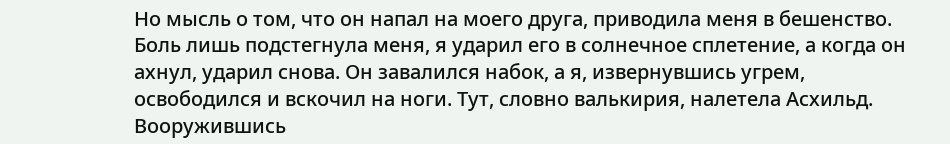Но мысль о том, что он напал на моего друга, приводила меня в бешенство. Боль лишь подстегнула меня, я ударил его в солнечное сплетение, а когда он ахнул, ударил снова. Он завалился набок, а я, извернувшись угрем, освободился и вскочил на ноги. Тут, словно валькирия, налетела Асхильд. Вооружившись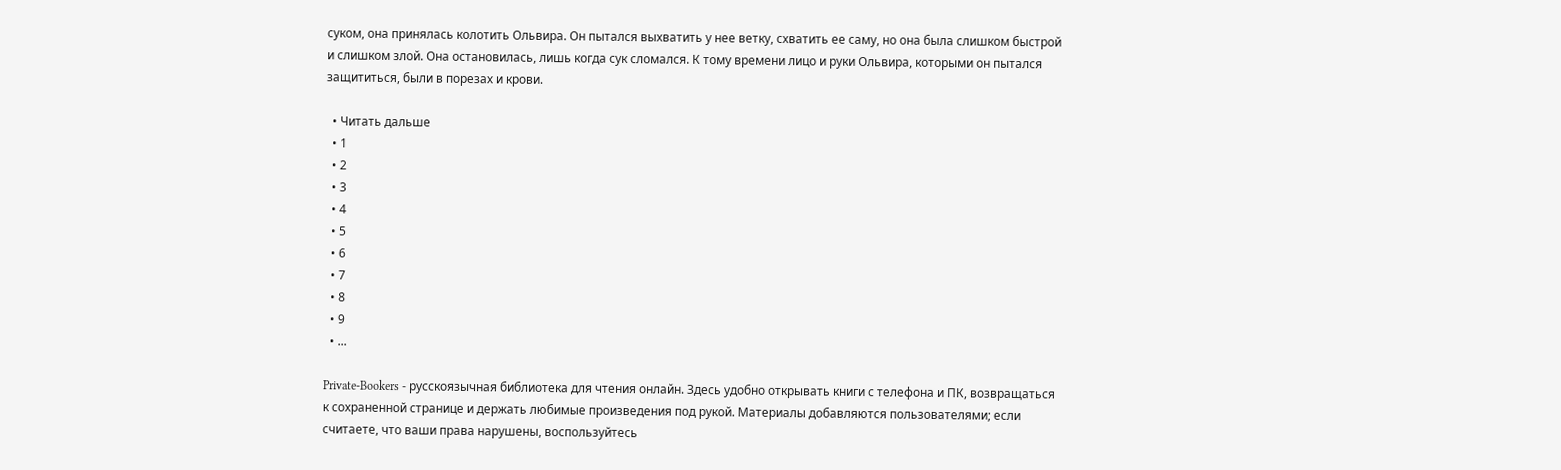суком, она принялась колотить Ольвира. Он пытался выхватить у нее ветку, схватить ее саму, но она была слишком быстрой и слишком злой. Она остановилась, лишь когда сук сломался. К тому времени лицо и руки Ольвира, которыми он пытался защититься, были в порезах и крови.

  • Читать дальше
  • 1
  • 2
  • 3
  • 4
  • 5
  • 6
  • 7
  • 8
  • 9
  • ...

Private-Bookers - русскоязычная библиотека для чтения онлайн. Здесь удобно открывать книги с телефона и ПК, возвращаться к сохраненной странице и держать любимые произведения под рукой. Материалы добавляются пользователями; если считаете, что ваши права нарушены, воспользуйтесь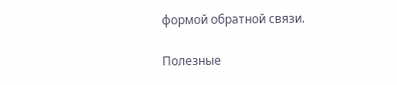формой обратной связи.

Полезные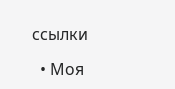ссылки

  • Моя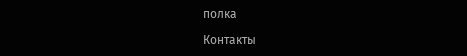полка

Контакты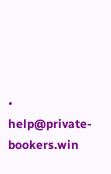• help@private-bookers.win